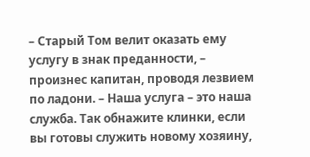– Старый Том велит оказать ему услугу в знак преданности, – произнес капитан, проводя лезвием по ладони. – Наша услуга – это наша служба. Так обнажите клинки, если вы готовы служить новому хозяину,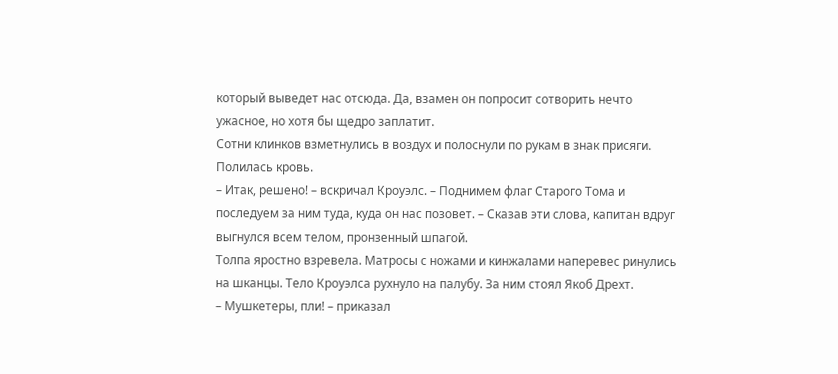который выведет нас отсюда. Да, взамен он попросит сотворить нечто ужасное, но хотя бы щедро заплатит.
Сотни клинков взметнулись в воздух и полоснули по рукам в знак присяги.
Полилась кровь.
– Итак, решено! – вскричал Кроуэлс. – Поднимем флаг Старого Тома и последуем за ним туда, куда он нас позовет. – Сказав эти слова, капитан вдруг выгнулся всем телом, пронзенный шпагой.
Толпа яростно взревела. Матросы с ножами и кинжалами наперевес ринулись на шканцы. Тело Кроуэлса рухнуло на палубу. За ним стоял Якоб Дрехт.
– Мушкетеры, пли! – приказал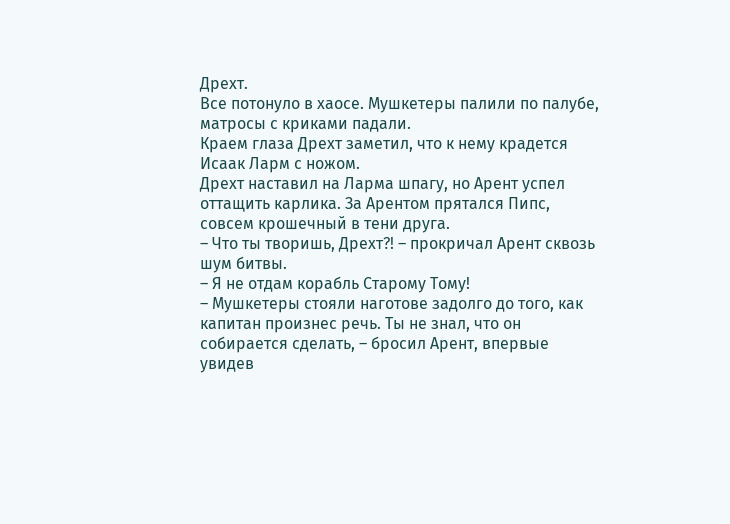Дрехт.
Все потонуло в хаосе. Мушкетеры палили по палубе, матросы с криками падали.
Краем глаза Дрехт заметил, что к нему крадется Исаак Ларм с ножом.
Дрехт наставил на Ларма шпагу, но Арент успел оттащить карлика. За Арентом прятался Пипс, совсем крошечный в тени друга.
– Что ты творишь, Дрехт?! – прокричал Арент сквозь шум битвы.
– Я не отдам корабль Старому Тому!
– Мушкетеры стояли наготове задолго до того, как капитан произнес речь. Ты не знал, что он собирается сделать, – бросил Арент, впервые увидев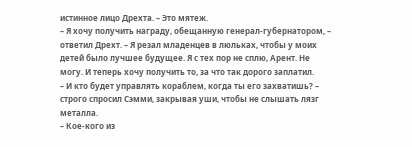истинное лицо Дрехта. – Это мятеж.
– Я хочу получить награду, обещанную генерал-губернатором, – ответил Дрехт. – Я резал младенцев в люльках, чтобы у моих детей было лучшее будущее. Я с тех пор не сплю, Арент. Не могу. И теперь хочу получить то, за что так дорого заплатил.
– И кто будет управлять кораблем, когда ты его захватишь? – строго спросил Сэмми, закрывая уши, чтобы не слышать лязг металла.
– Кое-кого из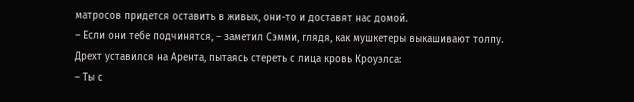матросов придется оставить в живых, они-то и доставят нас домой.
– Если они тебе подчинятся, – заметил Сэмми, глядя, как мушкетеры выкашивают толпу.
Дрехт уставился на Арента, пытаясь стереть с лица кровь Кроуэлса:
– Ты с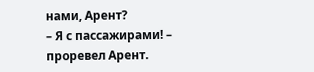нами, Арент?
– Я с пассажирами! – проревел Арент.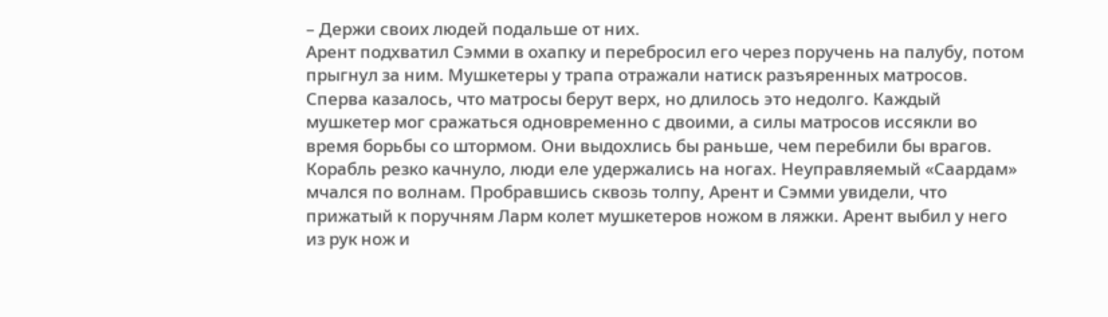– Держи своих людей подальше от них.
Арент подхватил Сэмми в охапку и перебросил его через поручень на палубу, потом прыгнул за ним. Мушкетеры у трапа отражали натиск разъяренных матросов. Сперва казалось, что матросы берут верх, но длилось это недолго. Каждый мушкетер мог сражаться одновременно с двоими, а силы матросов иссякли во время борьбы со штормом. Они выдохлись бы раньше, чем перебили бы врагов.
Корабль резко качнуло, люди еле удержались на ногах. Неуправляемый «Саардам» мчался по волнам. Пробравшись сквозь толпу, Арент и Сэмми увидели, что прижатый к поручням Ларм колет мушкетеров ножом в ляжки. Арент выбил у него из рук нож и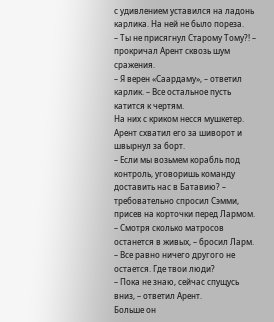с удивлением уставился на ладонь карлика. На ней не было пореза.
– Ты не присягнул Старому Тому?! – прокричал Арент сквозь шум сражения.
– Я верен «Саардаму», – ответил карлик. – Все остальное пусть катится к чертям.
На них с криком несся мушкетер. Арент схватил его за шиворот и швырнул за борт.
– Если мы возьмем корабль под контроль, уговоришь команду доставить нас в Батавию? – требовательно спросил Сэмми, присев на корточки перед Лармом.
– Смотря сколько матросов останется в живых, – бросил Ларм. – Все равно ничего другого не остается. Где твои люди?
– Пока не знаю, сейчас спущусь вниз, – ответил Арент.
Больше он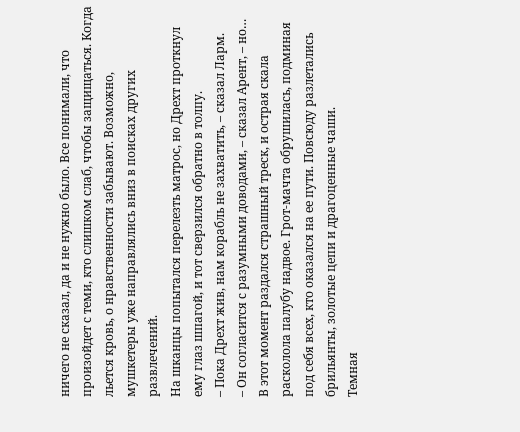ничего не сказал, да и не нужно было. Все понимали, что произойдет с теми, кто слишком слаб, чтобы защищаться. Когда льется кровь, о нравственности забывают. Возможно, мушкетеры уже направлялись вниз в поисках других развлечений.
На шканцы попытался перелезть матрос, но Дрехт проткнул ему глаз шпагой, и тот сверзился обратно в толпу.
– Пока Дрехт жив, нам корабль не захватить, – сказал Ларм.
– Он согласится с разумными доводами, – сказал Арент, – но…
В этот момент раздался страшный треск, и острая скала расколола палубу надвое. Грот-мачта обрушилась, подминая под себя всех, кто оказался на ее пути. Повсюду разлетались брильянты, золотые цепи и драгоценные чаши.
Темная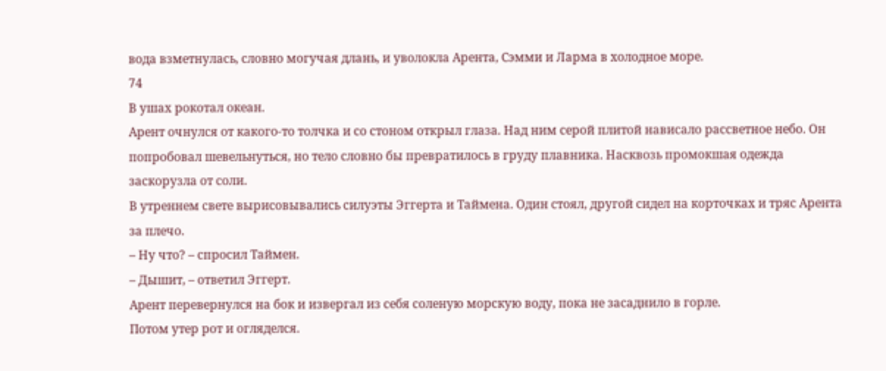вода взметнулась, словно могучая длань, и уволокла Арента, Сэмми и Ларма в холодное море.
74
В ушах рокотал океан.
Арент очнулся от какого-то толчка и со стоном открыл глаза. Над ним серой плитой нависало рассветное небо. Он попробовал шевельнуться, но тело словно бы превратилось в груду плавника. Насквозь промокшая одежда заскорузла от соли.
В утреннем свете вырисовывались силуэты Эггерта и Таймена. Один стоял, другой сидел на корточках и тряс Арента за плечо.
– Ну что? – спросил Таймен.
– Дышит, – ответил Эггерт.
Арент перевернулся на бок и извергал из себя соленую морскую воду, пока не засаднило в горле.
Потом утер рот и огляделся.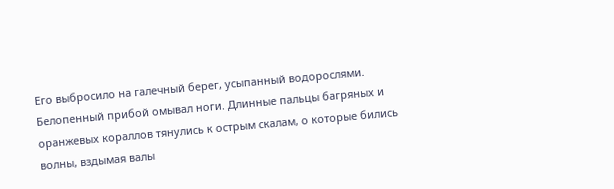Его выбросило на галечный берег, усыпанный водорослями. Белопенный прибой омывал ноги. Длинные пальцы багряных и оранжевых кораллов тянулись к острым скалам, о которые бились волны, вздымая валы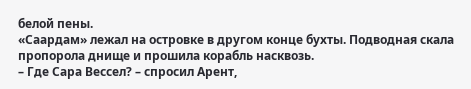белой пены.
«Саардам» лежал на островке в другом конце бухты. Подводная скала пропорола днище и прошила корабль насквозь.
– Где Сара Вессел? – спросил Арент,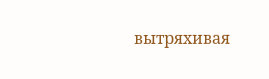вытряхивая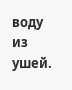воду из ушей.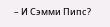– И Сэмми Пипс?